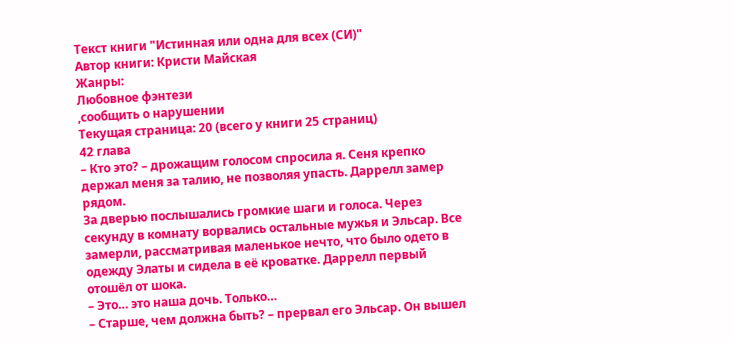Текст книги "Истинная или одна для всех (СИ)"
Автор книги: Кристи Майская
Жанры:
Любовное фэнтези
,сообщить о нарушении
Текущая страница: 20 (всего у книги 25 страниц)
42 глава
– Кто это? – дрожащим голосом спросила я. Сеня крепко держал меня за талию, не позволяя упасть. Даррелл замер рядом.
За дверью послышались громкие шаги и голоса. Через секунду в комнату ворвались остальные мужья и Эльсар. Все замерли, рассматривая маленькое нечто, что было одето в одежду Элаты и сидела в её кроватке. Даррелл первый отошёл от шока.
– Это… это наша дочь. Только…
– Старше, чем должна быть? – прервал его Эльcар. Он вышел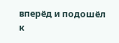вперёд и подошёл к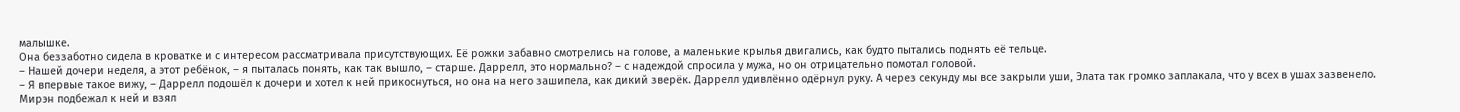малышке.
Она беззаботно сидела в кроватке и с интересом рассматривала присутствующих. Её рожки забавно смотрелись на голове, а маленькие крылья двигались, как будто пытались поднять её тельце.
– Нашей дочери неделя, а этот ребёнок, – я пыталась понять, как так вышло, – старше. Даррелл, это нормально? – с надеждой спросила у мужа, но он отрицательно помотал головой.
– Я впервые такое вижу, – Даррелл подошёл к дочери и хотел к ней прикоснуться, но она на него зашипела, как дикий зверёк. Даррелл удивлённо одёрнул руку. А через секунду мы все закрыли уши, Элата так громко заплакала, что у всех в ушах зазвенело.
Мирэн подбежал к ней и взял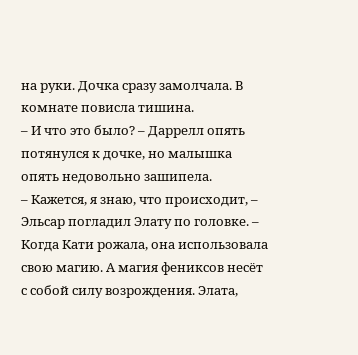на руки. Дочка сразу замолчала. В комнате повисла тишина.
– И что это было? – Даррелл опять потянулся к дочке, но малышка опять недовольно зашипела.
– Кажется, я знаю, что происходит, – Эльсар погладил Элату по головке. – Когда Кати рожала, она использовала свою магию. А магия фениксов несёт с собой силу возрождения. Элата,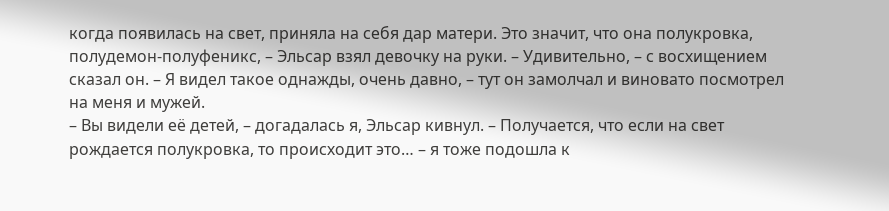когда появилась на свет, приняла на себя дар матери. Это значит, что она полукровка, полудемон-полуфеникс, – Эльсар взял девочку на руки. – Удивительно, – с восхищением сказал он. – Я видел такое однажды, очень давно, – тут он замолчал и виновато посмотрел на меня и мужей.
– Вы видели её детей, – догадалась я, Эльсар кивнул. – Получается, что если на свет рождается полукровка, то происходит это… – я тоже подошла к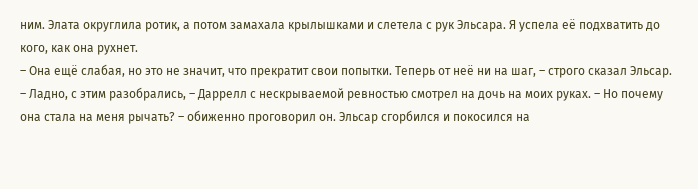ним. Элата округлила ротик, а потом замахала крылышками и слетела с рук Эльсара. Я успела её подхватить до кого, как она рухнет.
– Она ещё слабая, но это не значит, что прекратит свои попытки. Теперь от неё ни на шаг, – строго сказал Эльсар.
– Ладно, с этим разобрались, – Даррелл с нескрываемой ревностью смотрел на дочь на моих руках. – Но почему она стала на меня рычать? – обиженно проговорил он. Эльсар сгорбился и покосился на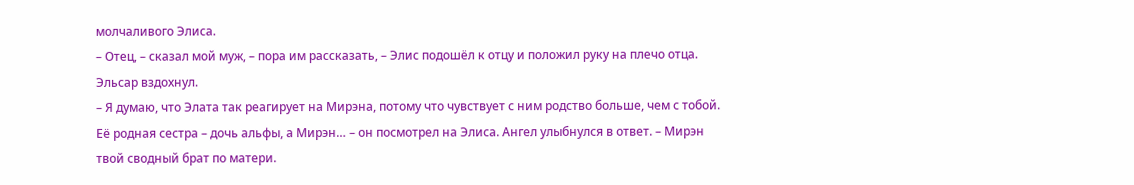молчаливого Элиса.
– Отец, – сказал мой муж, – пора им рассказать, – Элис подошёл к отцу и положил руку на плечо отца. Эльсар вздохнул.
– Я думаю, что Элата так реагирует на Мирэна, потому что чувствует с ним родство больше, чем с тобой. Её родная сестра – дочь альфы, а Мирэн… – он посмотрел на Элиса. Ангел улыбнулся в ответ. – Мирэн твой сводный брат по матери.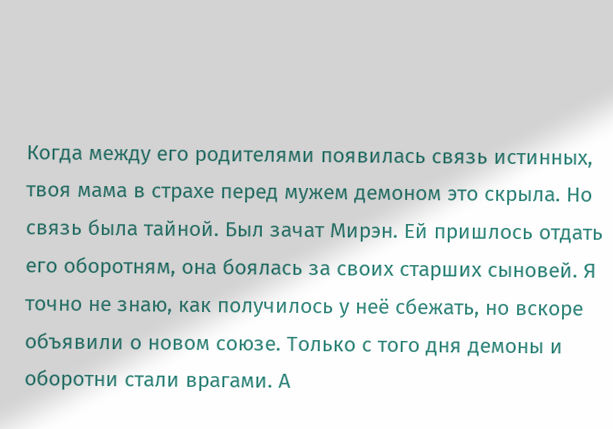Когда между его родителями появилась связь истинных, твоя мама в страхе перед мужем демоном это скрыла. Но связь была тайной. Был зачат Мирэн. Ей пришлось отдать его оборотням, она боялась за своих старших сыновей. Я точно не знаю, как получилось у неё сбежать, но вскоре объявили о новом союзе. Только с того дня демоны и оборотни стали врагами. А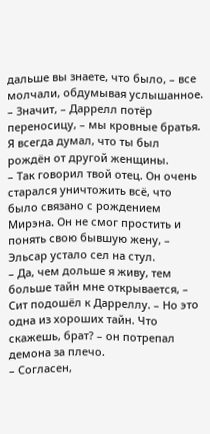дальше вы знаете, что было, – все молчали, обдумывая услышанное.
– Значит, – Даррелл потёр переносицу, – мы кровные братья. Я всегда думал, что ты был рождён от другой женщины.
– Так говорил твой отец. Он очень старался уничтожить всё, что было связано с рождением Мирэна. Он не смог простить и понять свою бывшую жену, – Эльсар устало сел на стул.
– Да, чем дольше я живу, тем больше тайн мне открывается, – Сит подошёл к Дарреллу. – Но это одна из хороших тайн. Что скажешь, брат? – он потрепал демона за плечо.
– Согласен,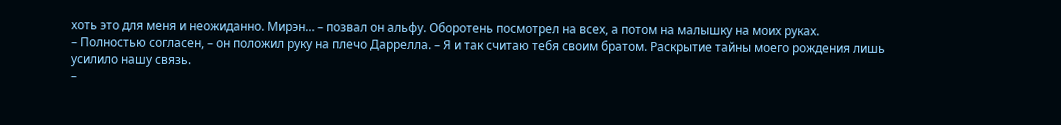хоть это для меня и неожиданно. Мирэн… – позвал он альфу. Оборотень посмотрел на всех, а потом на малышку на моих руках.
– Полностью согласен, – он положил руку на плечо Даррелла. – Я и так считаю тебя своим братом. Раскрытие тайны моего рождения лишь усилило нашу связь.
–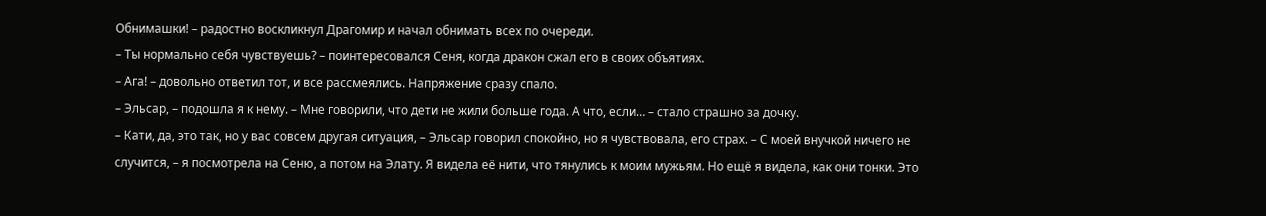Обнимашки! – радостно воскликнул Драгомир и начал обнимать всех по очереди.
– Ты нормально себя чувствуешь? – поинтересовался Сеня, когда дракон сжал его в своих объятиях.
– Ага! – довольно ответил тот, и все рассмеялись. Напряжение сразу спало.
– Эльсар, – подошла я к нему. – Мне говорили, что дети не жили больше года. А что, если… – стало страшно за дочку.
– Кати, да, это так, но у вас совсем другая ситуация, – Эльсар говорил спокойно, но я чувствовала, его страх. – С моей внучкой ничего не случится, – я посмотрела на Сеню, а потом на Элату. Я видела её нити, что тянулись к моим мужьям. Но ещё я видела, как они тонки. Это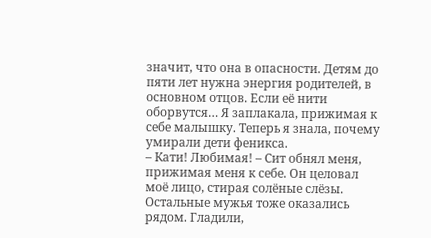значит, что она в опасности. Детям до пяти лет нужна энергия родителей, в основном отцов. Если её нити оборвутся… Я заплакала, прижимая к себе малышку. Теперь я знала, почему умирали дети феникса.
– Кати! Любимая! – Сит обнял меня, прижимая меня к себе. Он целовал моё лицо, стирая солёные слёзы. Остальные мужья тоже оказались рядом. Гладили,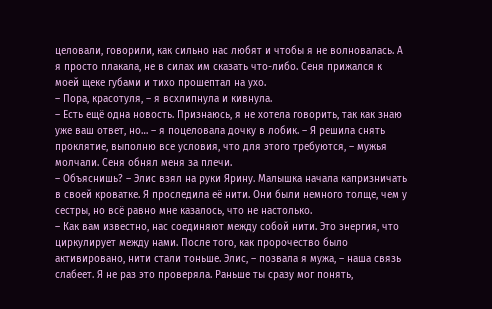целовали, говорили, как сильно нас любят и чтобы я не волновалась. А я просто плакала, не в силах им сказать что-либо. Сеня прижался к моей щеке губами и тихо прошептал на ухо.
– Пора, красотуля, – я всхлипнула и кивнула.
– Есть ещё одна новость. Признаюсь, я не хотела говорить, так как знаю уже ваш ответ, но… – я поцеловала дочку в лобик. – Я решила снять проклятие, выполню все условия, что для этого требуются, – мужья молчали. Сеня обнял меня за плечи.
– Объяснишь? – Элис взял на руки Ярину. Малышка начала капризничать в своей кроватке. Я проследила её нити. Они были немного толще, чем у сестры, но всё равно мне казалось, что не настолько.
– Как вам известно, нас соединяют между собой нити. Это энергия, что циркулирует между нами. После того, как пророчество было активировано, нити стали тоньше. Элис, – позвала я мужа, – наша связь слабеет. Я не раз это проверяла. Раньше ты сразу мог понять,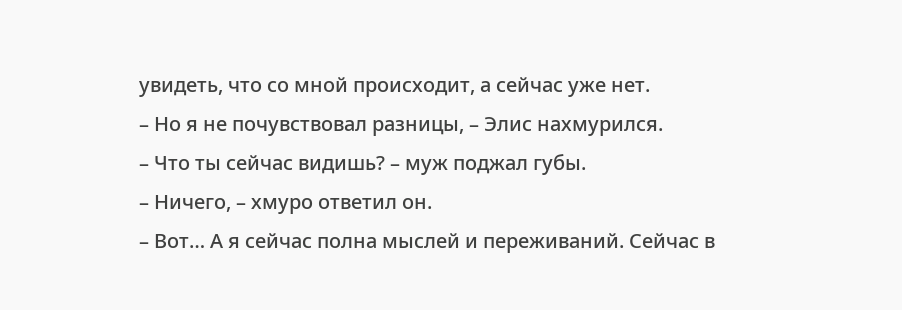увидеть, что со мной происходит, а сейчас уже нет.
– Но я не почувствовал разницы, – Элис нахмурился.
– Что ты сейчас видишь? – муж поджал губы.
– Ничего, – хмуро ответил он.
– Вот… А я сейчас полна мыслей и переживаний. Сейчас в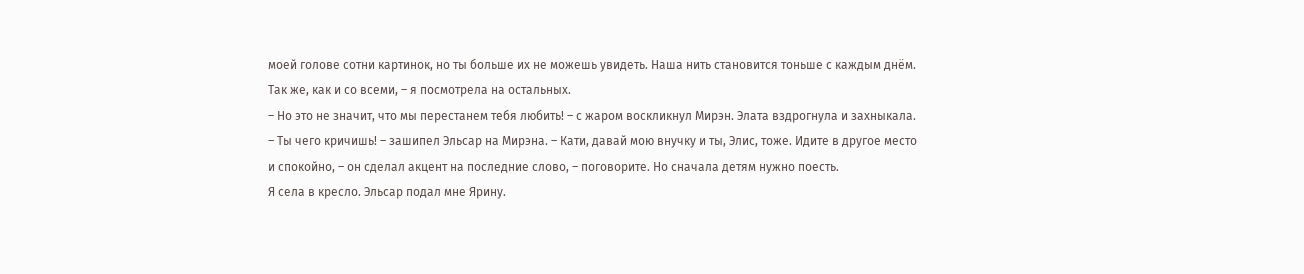моей голове сотни картинок, но ты больше их не можешь увидеть. Наша нить становится тоньше с каждым днём. Так же, как и со всеми, – я посмотрела на остальных.
– Но это не значит, что мы перестанем тебя любить! – с жаром воскликнул Мирэн. Элата вздрогнула и захныкала.
– Ты чего кричишь! – зашипел Эльсар на Мирэна. – Кати, давай мою внучку и ты, Элис, тоже. Идите в другое место и спокойно, – он сделал акцент на последние слово, – поговорите. Но сначала детям нужно поесть.
Я села в кресло. Эльсар подал мне Ярину.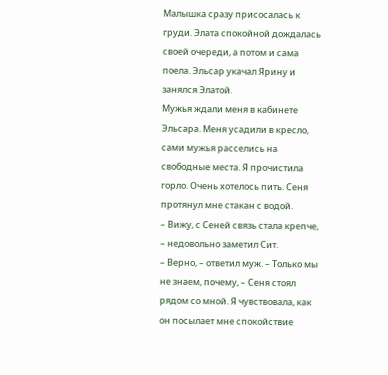Малышка сразу присосалась к груди. Элата спокойной дождалась своей очереди, а потом и сама поела. Эльсар укачал Ярину и занялся Элатой.
Мужья ждали меня в кабинете Эльсара. Меня усадили в кресло, сами мужья расселись на свободные места. Я прочистила горло. Очень хотелось пить. Сеня протянул мне стакан с водой.
– Вижу, с Сеней связь стала крепче, – недовольно заметил Сит.
– Верно, – ответил муж. – Только мы не знаем, почему, – Сеня стоял рядом со мной. Я чувствовала, как он посылает мне спокойствие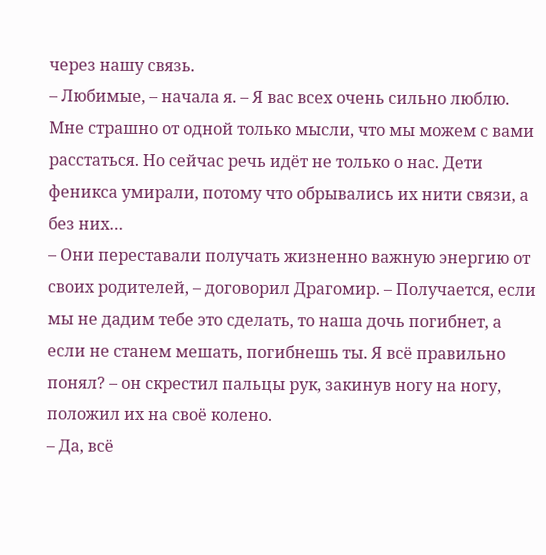через нашу связь.
– Любимые, – начала я. – Я вас всех очень сильно люблю. Мне страшно от одной только мысли, что мы можем с вами расстаться. Но сейчас речь идёт не только о нас. Дети феникса умирали, потому что обрывались их нити связи, а без них…
– Они переставали получать жизненно важную энергию от своих родителей, – договорил Драгомир. – Получается, если мы не дадим тебе это сделать, то наша дочь погибнет, а если не станем мешать, погибнешь ты. Я всё правильно понял? – он скрестил пальцы рук, закинув ногу на ногу, положил их на своё колено.
– Да, всё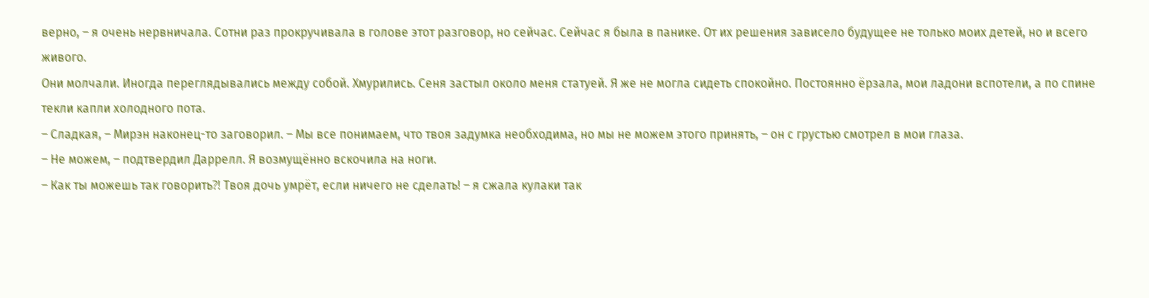верно, – я очень нервничала. Сотни раз прокручивала в голове этот разговор, но сейчас. Сейчас я была в панике. От их решения зависело будущее не только моих детей, но и всего живого.
Они молчали. Иногда переглядывались между собой. Хмурились. Сеня застыл около меня статуей. Я же не могла сидеть спокойно. Постоянно ёрзала, мои ладони вспотели, а по спине текли капли холодного пота.
– Сладкая, – Мирэн наконец-то заговорил. – Мы все понимаем, что твоя задумка необходима, но мы не можем этого принять, – он с грустью смотрел в мои глаза.
– Не можем, – подтвердил Даррелл. Я возмущённо вскочила на ноги.
– Как ты можешь так говорить⁈ Твоя дочь умрёт, если ничего не сделать! – я сжала кулаки так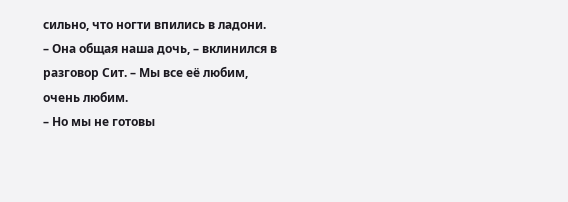сильно, что ногти впились в ладони.
– Она общая наша дочь, – вклинился в разговор Сит. – Мы все её любим, очень любим.
– Но мы не готовы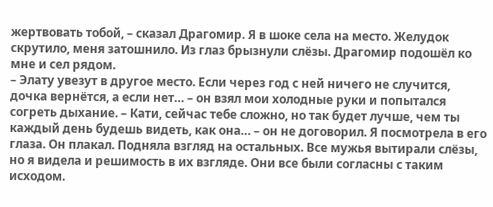жертвовать тобой, – сказал Драгомир. Я в шоке села на место. Желудок скрутило, меня затошнило. Из глаз брызнули слёзы. Драгомир подошёл ко мне и сел рядом.
– Элату увезут в другое место. Если через год с ней ничего не случится, дочка вернётся, а если нет… – он взял мои холодные руки и попытался согреть дыхание. – Кати, сейчас тебе сложно, но так будет лучше, чем ты каждый день будешь видеть, как она… – он не договорил. Я посмотрела в его глаза. Он плакал. Подняла взгляд на остальных. Все мужья вытирали слёзы, но я видела и решимость в их взгляде. Они все были согласны с таким исходом.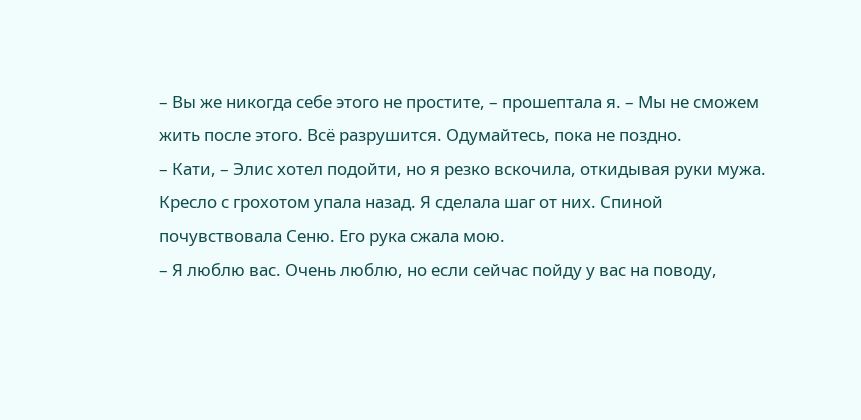– Вы же никогда себе этого не простите, – прошептала я. – Мы не сможем жить после этого. Всё разрушится. Одумайтесь, пока не поздно.
– Кати, – Элис хотел подойти, но я резко вскочила, откидывая руки мужа. Кресло с грохотом упала назад. Я сделала шаг от них. Спиной почувствовала Сеню. Его рука сжала мою.
– Я люблю вас. Очень люблю, но если сейчас пойду у вас на поводу,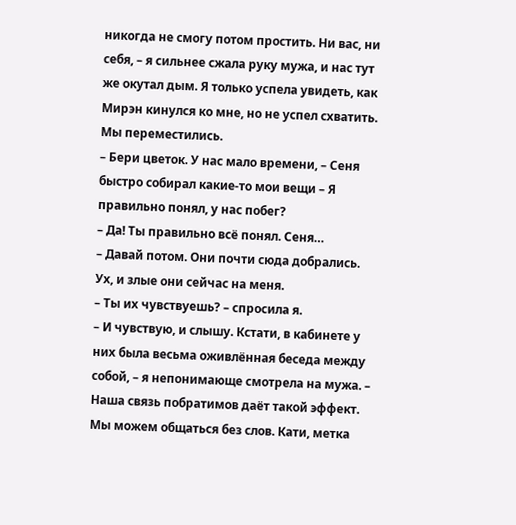никогда не смогу потом простить. Ни вас, ни себя, – я сильнее сжала руку мужа, и нас тут же окутал дым. Я только успела увидеть, как Мирэн кинулся ко мне, но не успел схватить. Мы переместились.
– Бери цветок. У нас мало времени, – Сеня быстро собирал какие-то мои вещи – Я правильно понял, у нас побег?
– Да! Ты правильно всё понял. Сеня…
– Давай потом. Они почти сюда добрались. Ух, и злые они сейчас на меня.
– Ты их чувствуешь? – спросила я.
– И чувствую, и слышу. Кстати, в кабинете у них была весьма оживлённая беседа между собой, – я непонимающе смотрела на мужа. – Наша связь побратимов даёт такой эффект. Мы можем общаться без слов. Кати, метка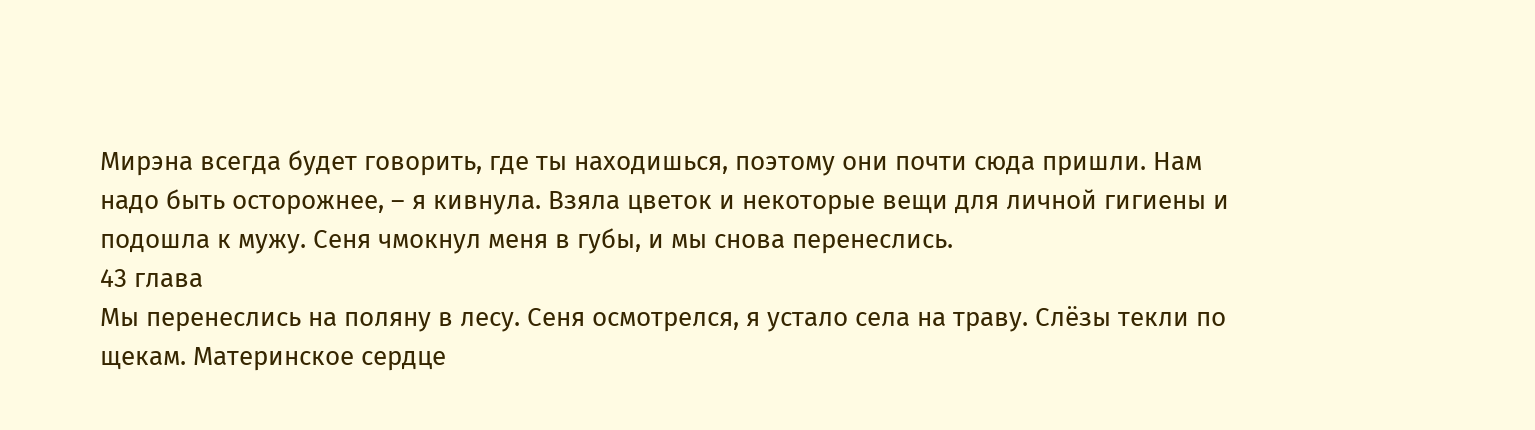Мирэна всегда будет говорить, где ты находишься, поэтому они почти сюда пришли. Нам надо быть осторожнее, – я кивнула. Взяла цветок и некоторые вещи для личной гигиены и подошла к мужу. Сеня чмокнул меня в губы, и мы снова перенеслись.
43 глава
Мы перенеслись на поляну в лесу. Сеня осмотрелся, я устало села на траву. Слёзы текли по щекам. Материнское сердце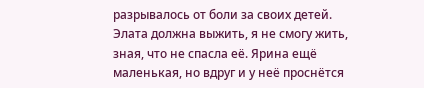разрывалось от боли за своих детей. Элата должна выжить, я не смогу жить, зная, что не спасла её. Ярина ещё маленькая, но вдруг и у неё проснётся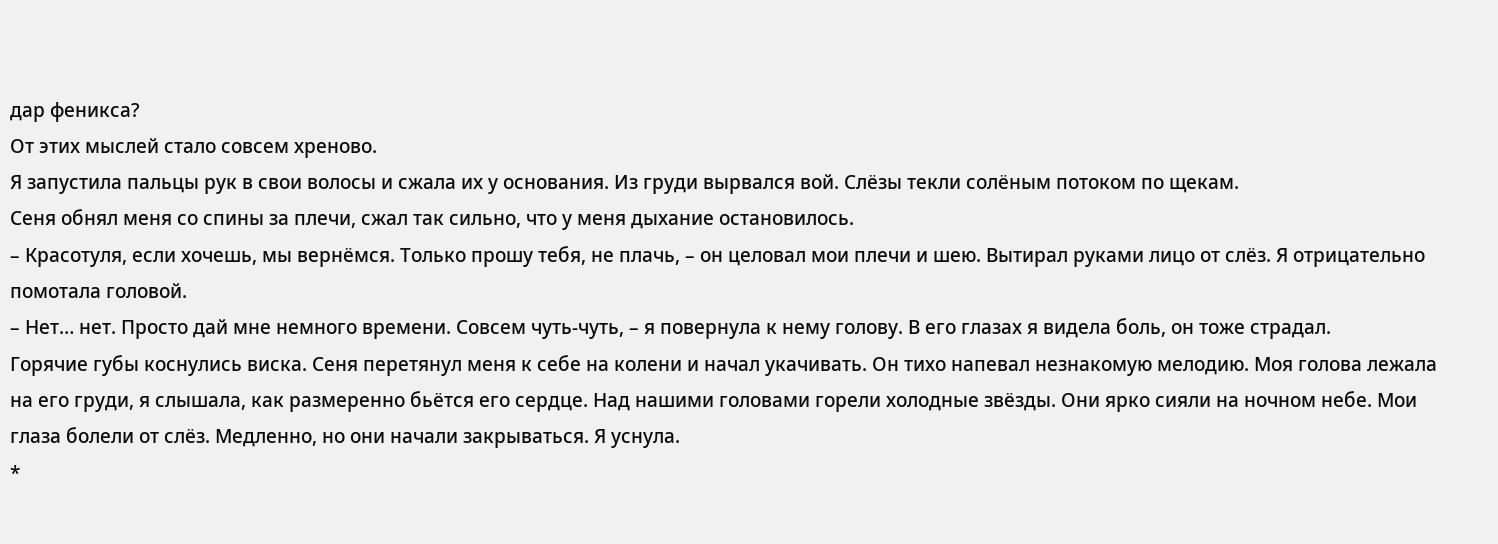дар феникса?
От этих мыслей стало совсем хреново.
Я запустила пальцы рук в свои волосы и сжала их у основания. Из груди вырвался вой. Слёзы текли солёным потоком по щекам.
Сеня обнял меня со спины за плечи, сжал так сильно, что у меня дыхание остановилось.
– Красотуля, если хочешь, мы вернёмся. Только прошу тебя, не плачь, – он целовал мои плечи и шею. Вытирал руками лицо от слёз. Я отрицательно помотала головой.
– Нет… нет. Просто дай мне немного времени. Совсем чуть-чуть, – я повернула к нему голову. В его глазах я видела боль, он тоже страдал.
Горячие губы коснулись виска. Сеня перетянул меня к себе на колени и начал укачивать. Он тихо напевал незнакомую мелодию. Моя голова лежала на его груди, я слышала, как размеренно бьётся его сердце. Над нашими головами горели холодные звёзды. Они ярко сияли на ночном небе. Мои глаза болели от слёз. Медленно, но они начали закрываться. Я уснула.
*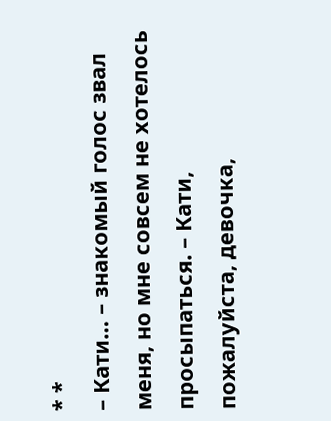* *
– Кати… – знакомый голос звал меня, но мне совсем не хотелось просыпаться. – Кати, пожалуйста, девочка,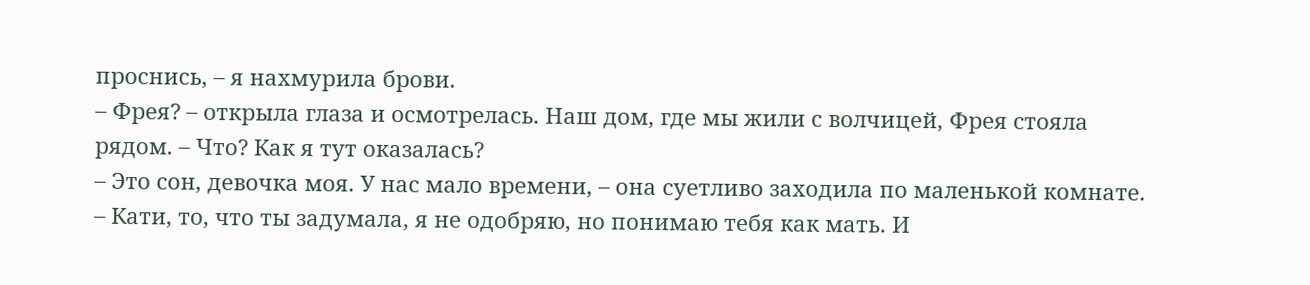проснись, – я нахмурила брови.
– Фрея? – открыла глаза и осмотрелась. Наш дом, где мы жили с волчицей, Фрея стояла рядом. – Что? Как я тут оказалась?
– Это сон, девочка моя. У нас мало времени, – она суетливо заходила по маленькой комнате. – Кати, то, что ты задумала, я не одобряю, но понимаю тебя как мать. И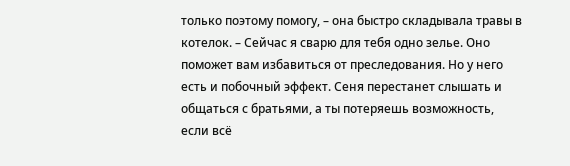только поэтому помогу, – она быстро складывала травы в котелок. – Сейчас я сварю для тебя одно зелье. Оно поможет вам избавиться от преследования. Но у него есть и побочный эффект. Сеня перестанет слышать и общаться с братьями, а ты потеряешь возможность, если всё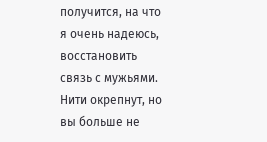получится, на что я очень надеюсь, восстановить связь с мужьями. Нити окрепнут, но вы больше не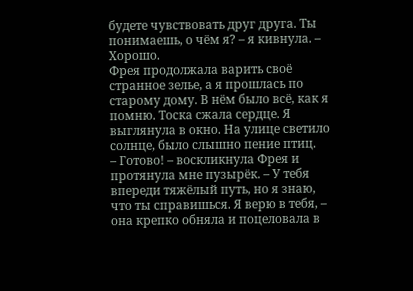будете чувствовать друг друга. Ты понимаешь, о чём я? – я кивнула. – Хорошо.
Фрея продолжала варить своё странное зелье, а я прошлась по старому дому. В нём было всё, как я помню. Тоска сжала сердце. Я выглянула в окно. На улице светило солнце, было слышно пение птиц.
– Готово! – воскликнула Фрея и протянула мне пузырёк. – У тебя впереди тяжёлый путь, но я знаю, что ты справишься. Я верю в тебя, – она крепко обняла и поцеловала в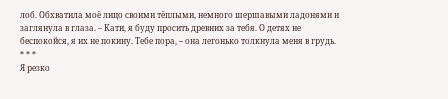лоб. Обхватила моё лицо своими тёплыми, немного шершавыми ладонями и заглянула в глаза. – Кати, я буду просить древних за тебя. О детях не беспокойся, я их не покину. Тебе пора, – она легонько толкнула меня в грудь.
* * *
Я резко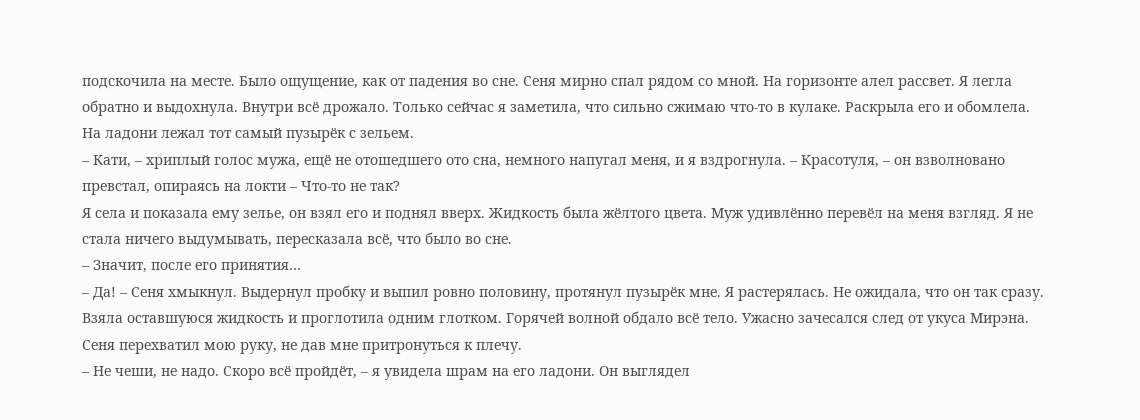подскочила на месте. Было ощущение, как от падения во сне. Сеня мирно спал рядом со мной. На горизонте алел рассвет. Я легла обратно и выдохнула. Внутри всё дрожало. Только сейчас я заметила, что сильно сжимаю что-то в кулаке. Раскрыла его и обомлела. На ладони лежал тот самый пузырёк с зельем.
– Кати, – хриплый голос мужа, ещё не отошедшего ото сна, немного напугал меня, и я вздрогнула. – Красотуля, – он взволновано превстал, опираясь на локти – Что-то не так?
Я села и показала ему зелье, он взял его и поднял вверх. Жидкость была жёлтого цвета. Муж удивлённо перевёл на меня взгляд. Я не стала ничего выдумывать, пересказала всё, что было во сне.
– Значит, после его принятия…
– Да! – Сеня хмыкнул. Выдернул пробку и выпил ровно половину, протянул пузырёк мне. Я растерялась. Не ожидала, что он так сразу. Взяла оставшуюся жидкость и проглотила одним глотком. Горячей волной обдало всё тело. Ужасно зачесался след от укуса Мирэна. Сеня перехватил мою руку, не дав мне притронуться к плечу.
– Не чеши, не надо. Скоро всё пройдёт, – я увидела шрам на его ладони. Он выглядел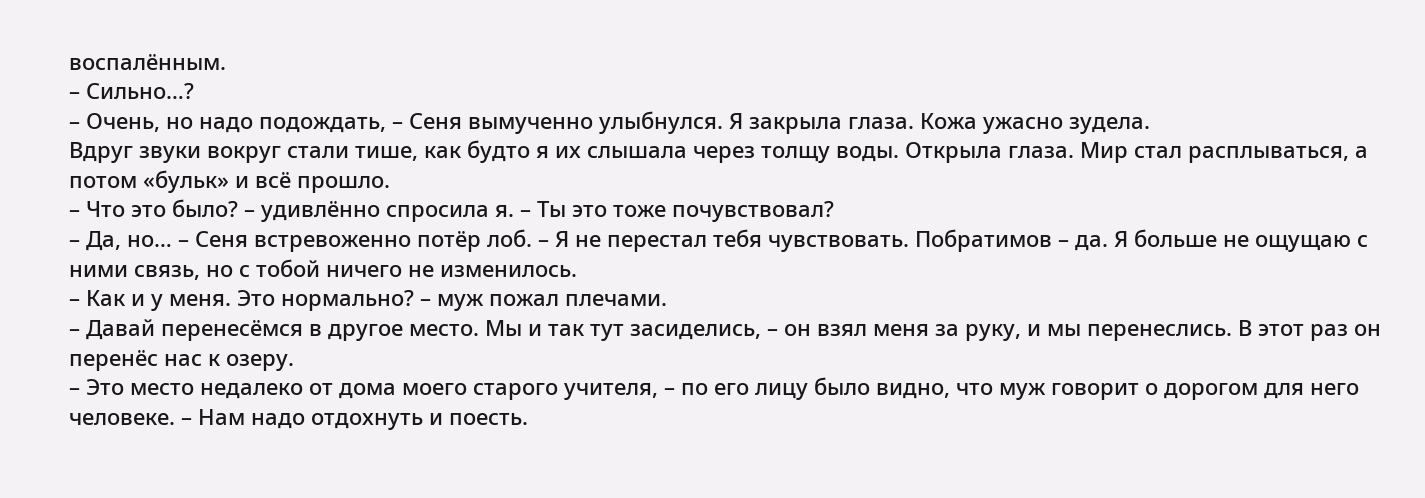воспалённым.
– Сильно…?
– Очень, но надо подождать, – Сеня вымученно улыбнулся. Я закрыла глаза. Кожа ужасно зудела.
Вдруг звуки вокруг стали тише, как будто я их слышала через толщу воды. Открыла глаза. Мир стал расплываться, а потом «бульк» и всё прошло.
– Что это было? – удивлённо спросила я. – Ты это тоже почувствовал?
– Да, но… – Сеня встревоженно потёр лоб. – Я не перестал тебя чувствовать. Побратимов – да. Я больше не ощущаю с ними связь, но с тобой ничего не изменилось.
– Как и у меня. Это нормально? – муж пожал плечами.
– Давай перенесёмся в другое место. Мы и так тут засиделись, – он взял меня за руку, и мы перенеслись. В этот раз он перенёс нас к озеру.
– Это место недалеко от дома моего старого учителя, – по его лицу было видно, что муж говорит о дорогом для него человеке. – Нам надо отдохнуть и поесть.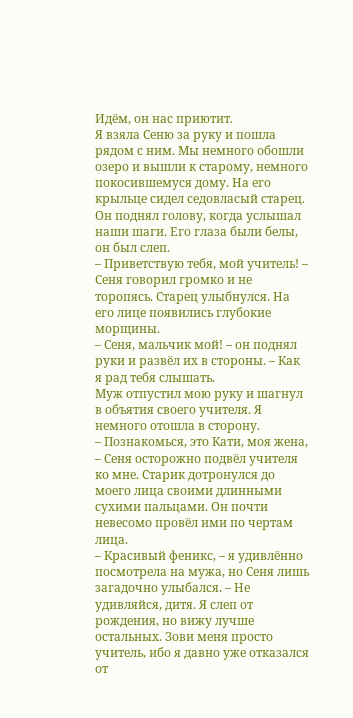Идём, он нас приютит.
Я взяла Сеню за руку и пошла рядом с ним. Мы немного обошли озеро и вышли к старому, немного покосившемуся дому. На его крыльце сидел седовласый старец. Он поднял голову, когда услышал наши шаги. Его глаза были белы, он был слеп.
– Приветствую тебя, мой учитель! – Сеня говорил громко и не торопясь. Старец улыбнулся. На его лице появились глубокие морщины.
– Сеня, мальчик мой! – он поднял руки и развёл их в стороны. – Как я рад тебя слышать.
Муж отпустил мою руку и шагнул в объятия своего учителя. Я немного отошла в сторону.
– Познакомься, это Кати, моя жена, – Сеня осторожно подвёл учителя ко мне. Старик дотронулся до моего лица своими длинными сухими пальцами. Он почти невесомо провёл ими по чертам лица.
– Красивый феникс, – я удивлённо посмотрела на мужа, но Сеня лишь загадочно улыбался. – Не удивляйся, дитя. Я слеп от рождения, но вижу лучше остальных. Зови меня просто учитель, ибо я давно уже отказался от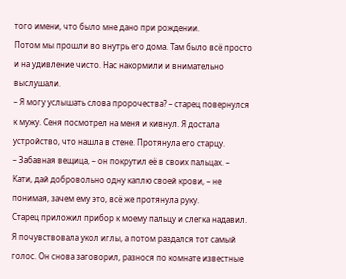того имени, что было мне дано при рождении.
Потом мы прошли во внутрь его дома. Там было всё просто и на удивление чисто. Нас накормили и внимательно выслушали.
– Я могу услышать слова пророчества? – старец повернулся к мужу. Сеня посмотрел на меня и кивнул. Я достала устройство, что нашла в стене. Протянула его старцу.
– Забавная вещица, – он покрутил её в своих пальцах. – Кати, дай добровольно одну каплю своей крови, – не понимая, зачем ему это, всё же протянула руку.
Старец приложил прибор к моему пальцу и слегка надавил. Я почувствовала укол иглы, а потом раздался тот самый голос. Он снова заговорил, разнося по комнате известные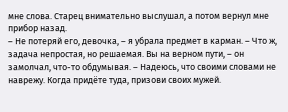мне слова. Старец внимательно выслушал, а потом вернул мне прибор назад.
– Не потеряй его, девочка, – я убрала предмет в карман. – Что ж, задача непростая, но решаемая. Вы на верном пути, – он замолчал, что-то обдумывая. – Надеюсь, что своими словами не наврежу. Когда придёте туда, призови своих мужей.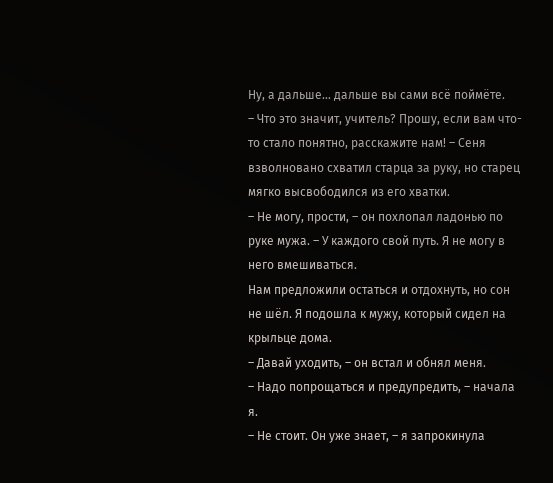Ну, а дальше… дальше вы сами всё поймёте.
– Что это значит, учитель? Прошу, если вам что-то стало понятно, расскажите нам! – Сеня взволновано схватил старца за руку, но старец мягко высвободился из его хватки.
– Не могу, прости, – он похлопал ладонью по руке мужа. – У каждого свой путь. Я не могу в него вмешиваться.
Нам предложили остаться и отдохнуть, но сон не шёл. Я подошла к мужу, который сидел на крыльце дома.
– Давай уходить, – он встал и обнял меня.
– Надо попрощаться и предупредить, – начала я.
– Не стоит. Он уже знает, – я запрокинула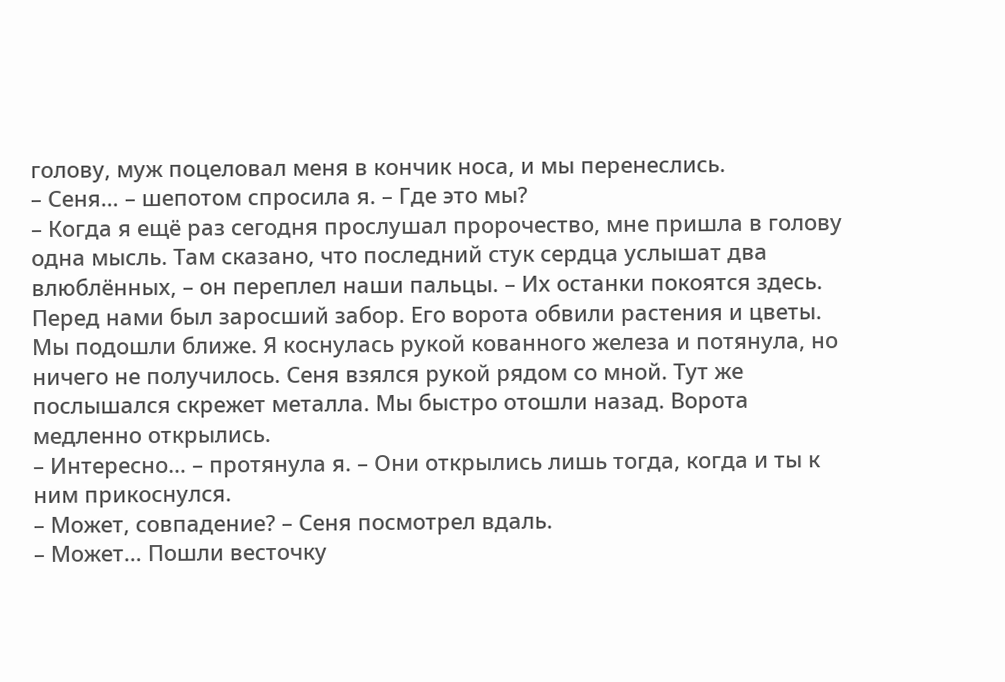голову, муж поцеловал меня в кончик носа, и мы перенеслись.
– Сеня… – шепотом спросила я. – Где это мы?
– Когда я ещё раз сегодня прослушал пророчество, мне пришла в голову одна мысль. Там сказано, что последний стук сердца услышат два влюблённых, – он переплел наши пальцы. – Их останки покоятся здесь.
Перед нами был заросший забор. Его ворота обвили растения и цветы.
Мы подошли ближе. Я коснулась рукой кованного железа и потянула, но ничего не получилось. Сеня взялся рукой рядом со мной. Тут же послышался скрежет металла. Мы быстро отошли назад. Ворота медленно открылись.
– Интересно… – протянула я. – Они открылись лишь тогда, когда и ты к ним прикоснулся.
– Может, совпадение? – Сеня посмотрел вдаль.
– Может… Пошли весточку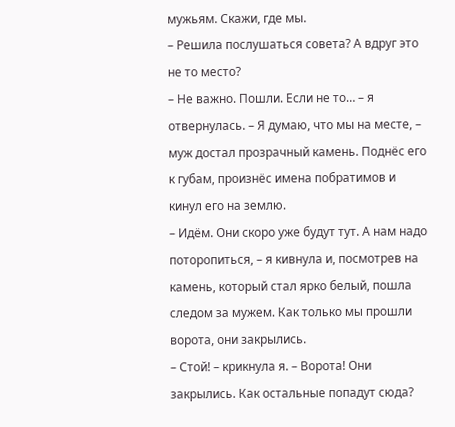мужьям. Скажи, где мы.
– Решила послушаться совета? А вдруг это не то место?
– Не важно. Пошли. Если не то… – я отвернулась. – Я думаю, что мы на месте, – муж достал прозрачный камень. Поднёс его к губам, произнёс имена побратимов и кинул его на землю.
– Идём. Они скоро уже будут тут. А нам надо поторопиться, – я кивнула и, посмотрев на камень, который стал ярко белый, пошла следом за мужем. Как только мы прошли ворота, они закрылись.
– Стой! – крикнула я. – Ворота! Они закрылись. Как остальные попадут сюда?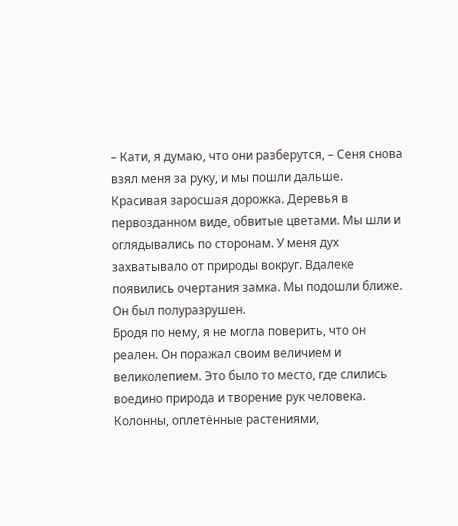– Кати, я думаю, что они разберутся, – Сеня снова взял меня за руку, и мы пошли дальше.
Красивая заросшая дорожка. Деревья в первозданном виде, обвитые цветами. Мы шли и оглядывались по сторонам. У меня дух захватывало от природы вокруг. Вдалеке появились очертания замка. Мы подошли ближе. Он был полуразрушен.
Бродя по нему, я не могла поверить, что он реален. Он поражал своим величием и великолепием. Это было то место, где слились воедино природа и творение рук человека. Колонны, оплетённые растениями,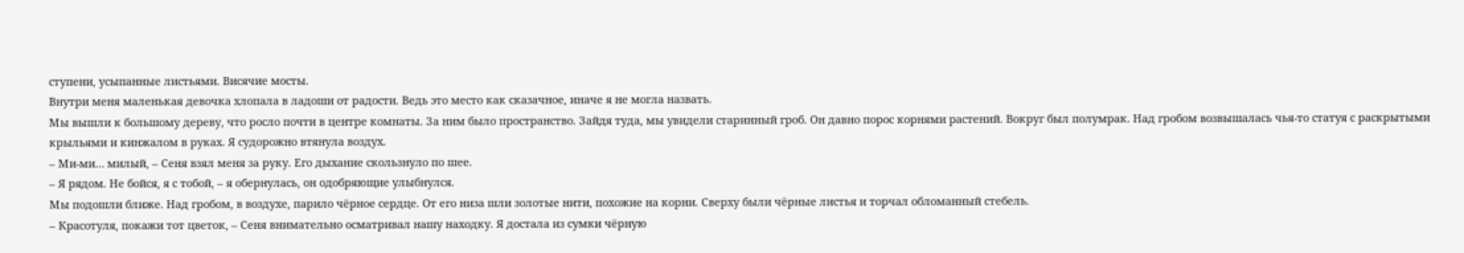ступени, усыпанные листьями. Висячие мосты.
Внутри меня маленькая девочка хлопала в ладоши от радости. Ведь это место как сказачное, иначе я не могла назвать.
Мы вышли к большому дереву, что росло почти в центре комнаты. За ним было пространство. Зайдя туда, мы увидели старинный гроб. Он давно порос корнями растений. Вокруг был полумрак. Над гробом возвышалась чья-то статуя с раскрытыми крыльями и кинжалом в руках. Я судорожно втянула воздух.
– Ми-ми… милый, – Сеня взял меня за руку. Его дыхание скользнуло по шее.
– Я рядом. Не бойся, я с тобой, – я обернулась, он одобряющие улыбнулся.
Мы подошли ближе. Над гробом, в воздухе, парило чёрное сердце. От его низа шли золотые нити, похожие на корни. Сверху были чёрные листья и торчал обломанный стебель.
– Красотуля, покажи тот цветок, – Сеня внимательно осматривал нашу находку. Я достала из сумки чёрную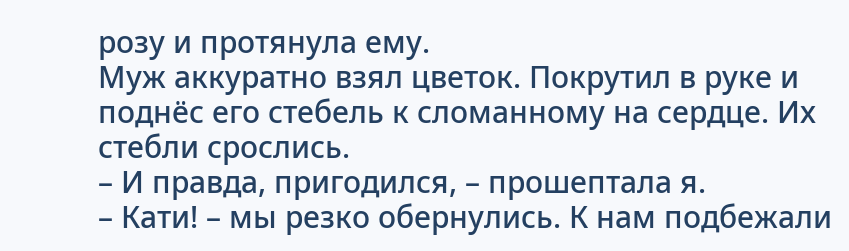розу и протянула ему.
Муж аккуратно взял цветок. Покрутил в руке и поднёс его стебель к сломанному на сердце. Их стебли срослись.
– И правда, пригодился, – прошептала я.
– Кати! – мы резко обернулись. К нам подбежали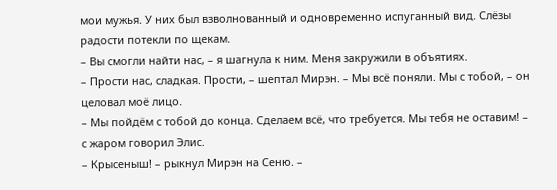мои мужья. У них был взволнованный и одновременно испуганный вид. Слёзы радости потекли по щекам.
– Вы смогли найти нас, – я шагнула к ним. Меня закружили в объятиях.
– Прости нас, сладкая. Прости, – шептал Мирэн. – Мы всё поняли. Мы с тобой, – он целовал моё лицо.
– Мы пойдём с тобой до конца. Сделаем всё, что требуется. Мы тебя не оставим! – с жаром говорил Элис.
– Крысеныш! – рыкнул Мирэн на Сеню. –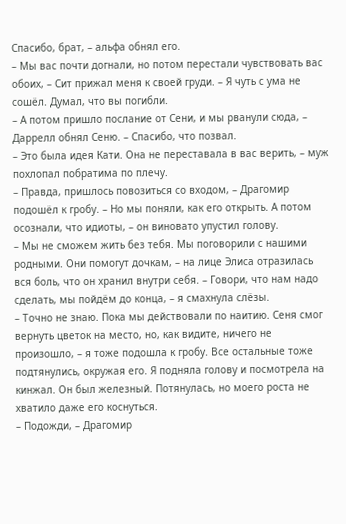Спасибо, брат, – альфа обнял его.
– Мы вас почти догнали, но потом перестали чувствовать вас обоих, – Сит прижал меня к своей груди. – Я чуть с ума не сошёл. Думал, что вы погибли.
– А потом пришло послание от Сени, и мы рванули сюда, – Даррелл обнял Сеню. – Спасибо, что позвал.
– Это была идея Кати. Она не переставала в вас верить, – муж похлопал побратима по плечу.
– Правда, пришлось повозиться со входом, – Драгомир подошёл к гробу. – Но мы поняли, как его открыть. А потом осознали, что идиоты, – он виновато упустил голову.
– Мы не сможем жить без тебя. Мы поговорили с нашими родными. Они помогут дочкам, – на лице Элиса отразилась вся боль, что он хранил внутри себя. – Говори, что нам надо сделать, мы пойдём до конца, – я смахнула слёзы.
– Точно не знаю. Пока мы действовали по наитию. Сеня смог вернуть цветок на место, но, как видите, ничего не произошло, – я тоже подошла к гробу. Все остальные тоже подтянулись, окружая его. Я подняла голову и посмотрела на кинжал. Он был железный. Потянулась, но моего роста не хватило даже его коснуться.
– Подожди, – Драгомир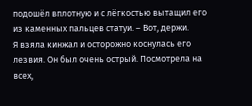подошёл вплотную и с лёгкостью вытащил его из каменных пальцев статуи. – Вот, держи.
Я взяла кинжал и осторожно коснулась его лезвия. Он был очень острый. Посмотрела на всех,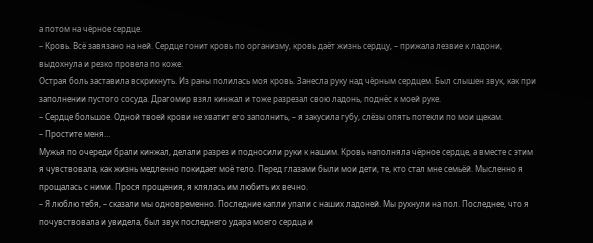а потом на чёрное сердце.
– Кровь. Всё завязано на ней. Сердце гонит кровь по организму, кровь даёт жизнь сердцу, – прижала лезвие к ладони, выдохнула и резко провела по коже.
Острая боль заставила вскрикнуть. Из раны полилась моя кровь. Занесла руку над чёрным сердцем. Был слышен звук, как при заполнении пустого сосуда. Драгомир взял кинжал и тоже разрезал свою ладонь, поднёс к моей руке.
– Сердце большое. Одной твоей крови не хватит его заполнить, – я закусила губу, слёзы опять потекли по мои щекам.
– Простите меня…
Мужья по очереди брали кинжал, делали разрез и подносили руки к нашим. Кровь наполняла чёрное сердце, а вместе с этим я чувствовала, как жизнь медленно покидает моё тело. Перед глазами были мои дети, те, кто стал мне семьёй. Мысленно я прощалась с ними. Прося прощения, я клялась им любить их вечно.
– Я люблю тебя, – сказали мы одновременно. Последние капли упали с наших ладоней. Мы рухнули на пол. Последнее, что я почувствовала и увидела, был звук последнего удара моего сердца и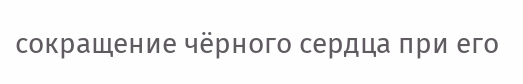сокращение чёрного сердца при его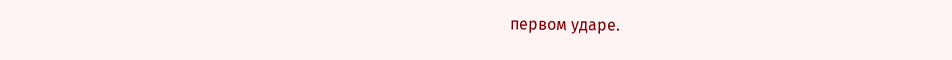первом ударе.